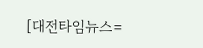[대전타임뉴스=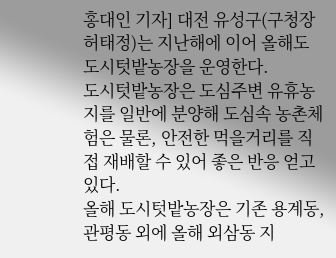홍대인 기자] 대전 유성구(구청장 허태정)는 지난해에 이어 올해도 도시텃밭농장을 운영한다.
도시텃밭농장은 도심주변 유휴농지를 일반에 분양해 도심속 농촌체험은 물론, 안전한 먹을거리를 직접 재배할 수 있어 좋은 반응 얻고 있다.
올해 도시텃밭농장은 기존 용계동, 관평동 외에 올해 외삼동 지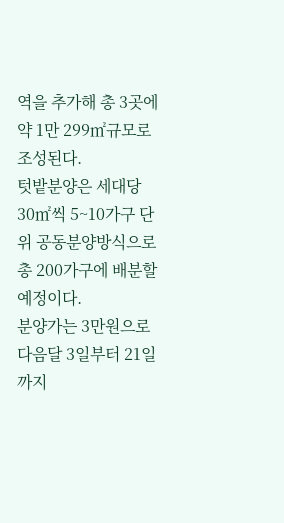역을 추가해 총 3곳에 약 1만 299㎡규모로 조성된다.
텃밭분양은 세대당 30㎡씩 5~10가구 단위 공동분양방식으로 총 200가구에 배분할 예정이다.
분양가는 3만원으로 다음달 3일부터 21일까지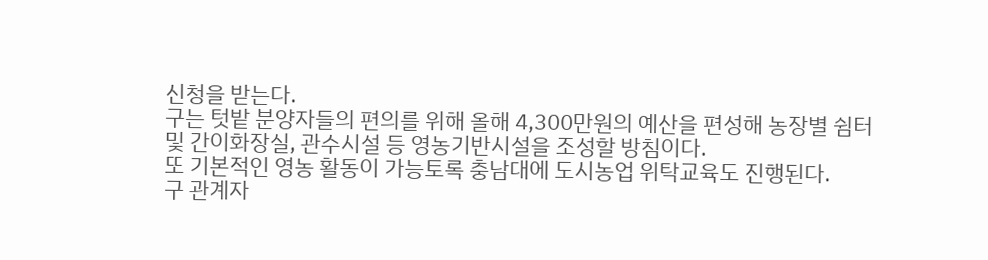신청을 받는다.
구는 텃밭 분양자들의 편의를 위해 올해 4,300만원의 예산을 편성해 농장별 쉼터 및 간이화장실, 관수시설 등 영농기반시설을 조성할 방침이다.
또 기본적인 영농 활동이 가능토록 충남대에 도시농업 위탁교육도 진행된다.
구 관계자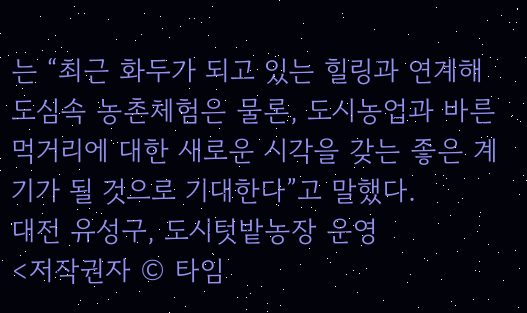는 “최근 화두가 되고 있는 힐링과 연계해 도심속 농촌체험은 물론, 도시농업과 바른먹거리에 대한 새로운 시각을 갖는 좋은 계기가 될 것으로 기대한다”고 말했다.
대전 유성구, 도시텃밭농장 운영
<저작권자 © 타임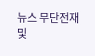뉴스 무단전재 및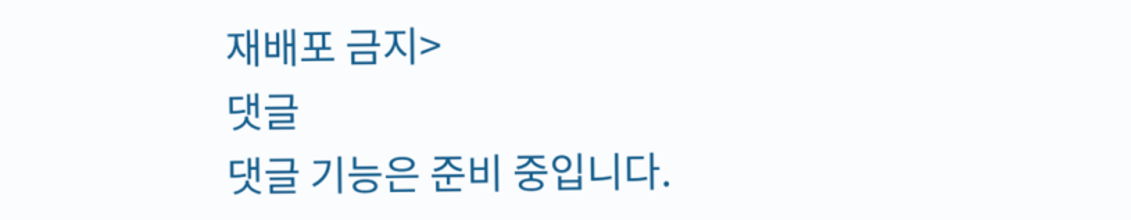재배포 금지>
댓글
댓글 기능은 준비 중입니다.